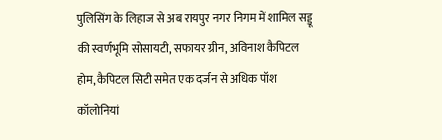पुलिसिंग के लिहाज से अब रायपुर नगर निगम में शामिल सड्डू की स्वर्णभूमि सोसायटी, सफायर ग्रीन, अविनाश कैपिटल होम, कैपिटल सिटी समेत एक दर्जन से अधिक पॉश कॉलोनियां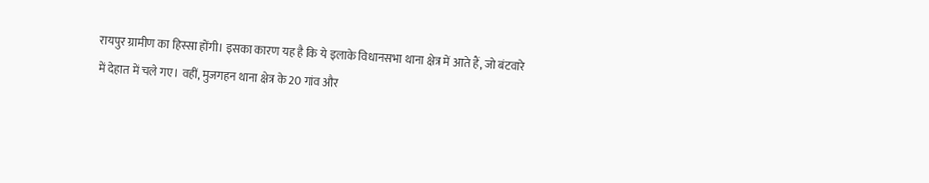रायपुर ग्रामीण का हिस्सा होंगी। इसका कारण यह है कि ये इलाके विधानसभा थाना क्षेत्र में आते हैं, जो बंटवारे में देहात में चले गए। वहीं, मुजगहन थाना क्षेत्र के 20 गांव और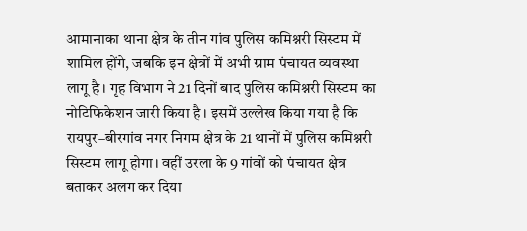आमानाका थाना क्षेत्र के तीन गांव पुलिस कमिश्नरी सिस्टम में शामिल होंगे, जबकि इन क्षेत्रों में अभी ग्राम पंचायत व्यवस्था लागू है। गृह विभाग ने 21 दिनों बाद पुलिस कमिश्नरी सिस्टम का नोटिफिकेशन जारी किया है। इसमें उल्लेख किया गया है कि रायपुर–बीरगांव नगर निगम क्षेत्र के 21 थानों में पुलिस कमिश्नरी सिस्टम लागू होगा। वहीं उरला के 9 गांवों को पंचायत क्षेत्र बताकर अलग कर दिया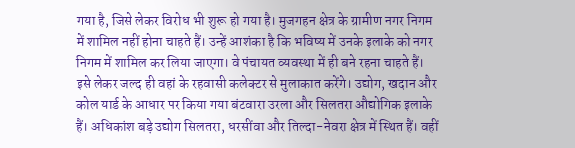गया है, जिसे लेकर विरोध भी शुरू हो गया है। मुजगहन क्षेत्र के ग्रामीण नगर निगम में शामिल नहीं होना चाहते हैं। उन्हें आशंका है कि भविष्य में उनके इलाके को नगर निगम में शामिल कर लिया जाएगा। वे पंचायत व्यवस्था में ही बने रहना चाहते हैं। इसे लेकर जल्द ही वहां के रहवासी कलेक्टर से मुलाकात करेंगे। उद्योग, खदान और कोल यार्ड के आधार पर किया गया बंटवारा उरला और सिलतरा औद्योगिक इलाके हैं। अधिकांश बड़े उद्योग सिलतरा, धरसींवा और तिल्दा-नेवरा क्षेत्र में स्थित हैं। वहीं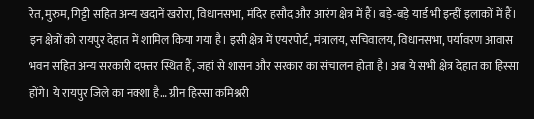रेत, मुरुम, गिट्टी सहित अन्य खदानें खरोरा, विधानसभा, मंदिर हसौद और आरंग क्षेत्र में हैं। बड़े-बड़े यार्ड भी इन्हीं इलाकों में हैं। इन क्षेत्रों को रायपुर देहात में शामिल किया गया है। इसी क्षेत्र में एयरपोर्ट, मंत्रालय, सचिवालय, विधानसभा, पर्यावरण आवास भवन सहित अन्य सरकारी दफ्तर स्थित हैं, जहां से शासन और सरकार का संचालन होता है। अब ये सभी क्षेत्र देहात का हिस्सा होंगे। ये रायपुर जिले का नक्शा है… ग्रीन हिस्सा कमिश्नरी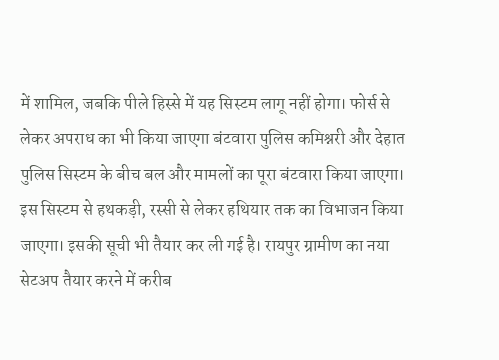में शामिल, जबकि पीले हिस्से में यह सिस्टम लागू नहीं होगा। फोर्स से लेकर अपराध का भी किया जाएगा बंटवारा पुलिस कमिश्नरी और देहात पुलिस सिस्टम के बीच बल और मामलों का पूरा बंटवारा किया जाएगा। इस सिस्टम से हथकड़ी, रस्सी से लेकर हथियार तक का विभाजन किया जाएगा। इसकी सूची भी तैयार कर ली गई है। रायपुर ग्रामीण का नया सेटअप तैयार करने में करीब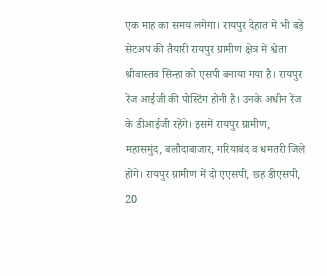एक माह का समय लगेगा। रायपुर देहात में भी बड़े सेटअप की तैयारी रायपुर ग्रामीण क्षेत्र में श्वेता श्रीवास्तव सिन्हा को एसपी बनाया गया है। रायपुर रेंज आईजी की पोस्टिंग होनी है। उनके अधीन रेंज के डीआईजी रहेंगे। इसमें रायपुर ग्रामीण, महासमुंद, बलौदाबाजार, गरियाबंद व धमतरी जिले होंगे। रायपुर ग्रामीण में दो एएसपी, छह डीएसपी, 20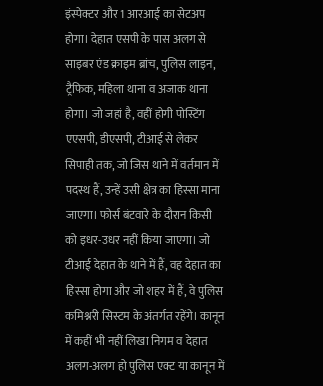इंस्पेक्टर और 1 आरआई का सेटअप होगा। देहात एसपी के पास अलग से साइबर एंड क्राइम ब्रांच, पुलिस लाइन, ट्रैफिक, महिला थाना व अजाक थाना होगा। जो जहां है, वहीं होगी पोस्टिंग एएसपी, डीएसपी, टीआई से लेकर सिपाही तक, जो जिस थाने में वर्तमान में पदस्थ हैं, उन्हें उसी क्षेत्र का हिस्सा माना जाएगा। फोर्स बंटवारे के दौरान किसी को इधर-उधर नहीं किया जाएगा। जो टीआई देहात के थाने में हैं, वह देहात का हिस्सा होगा और जो शहर में हैं, वे पुलिस कमिश्नरी सिस्टम के अंतर्गत रहेंगे। कानून में कहीं भी नहीं लिखा निगम व देहात अलग-अलग हो पुलिस एक्ट या कानून में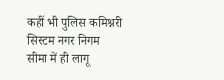कहीं भी पुलिस कमिश्नरी सिस्टम नगर निगम सीमा में ही लागू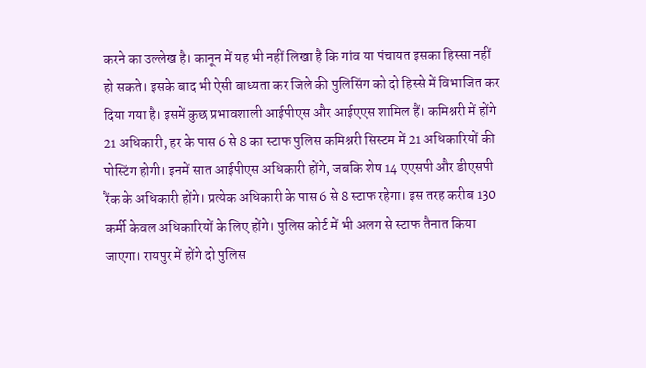करने का उल्लेख है। कानून में यह भी नहीं लिखा है कि गांव या पंचायत इसका हिस्सा नहीं हो सकते। इसके बाद भी ऐसी बाध्यता कर जिले की पुलिसिंग को दो हिस्से में विभाजित कर दिया गया है। इसमें कुछ प्रभावशाली आईपीएस और आईएएस शामिल हैं। कमिश्नरी में होंगे 21 अधिकारी, हर के पास 6 से 8 का स्टाफ पुलिस कमिश्नरी सिस्टम में 21 अधिकारियों की पोस्टिंग होगी। इनमें सात आईपीएस अधिकारी होंगे, जबकि शेष 14 एएसपी और डीएसपी रैंक के अधिकारी होंगे। प्रत्येक अधिकारी के पास 6 से 8 स्टाफ रहेगा। इस तरह करीब 130 कर्मी केवल अधिकारियों के लिए होंगे। पुलिस कोर्ट में भी अलग से स्टाफ तैनात किया जाएगा। रायपुर में होंगे दो पुलिस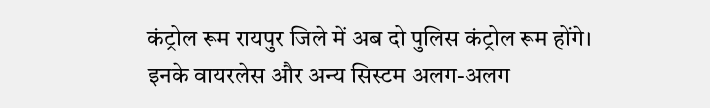कंट्रोल रूम रायपुर जिले में अब दो पुलिस कंट्रोल रूम होंगे। इनके वायरलेस और अन्य सिस्टम अलग-अलग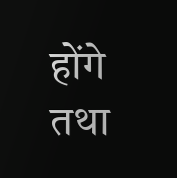होंगे तथा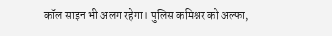कॉल साइन भी अलग रहेगा। पुलिस कमिश्नर को अल्फा,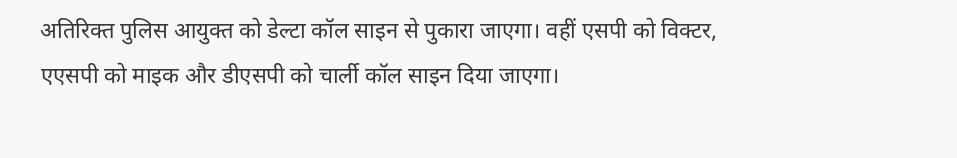अतिरिक्त पुलिस आयुक्त को डेल्टा कॉल साइन से पुकारा जाएगा। वहीं एसपी को विक्टर, एएसपी को माइक और डीएसपी को चार्ली कॉल साइन दिया जाएगा।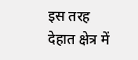इस तरह देहात क्षेत्र में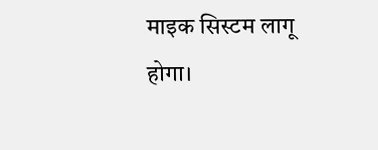माइक सिस्टम लागू होगा।